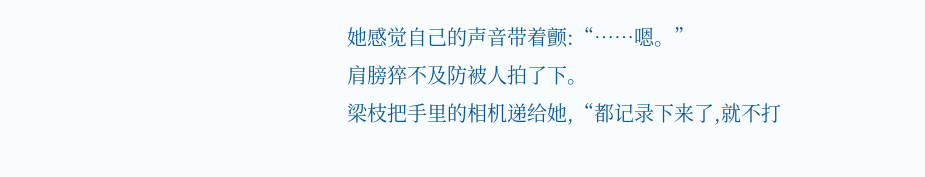她感觉自己的声音带着颤:“……嗯。”
肩膀猝不及防被人拍了下。
梁枝把手里的相机递给她,“都记录下来了,就不打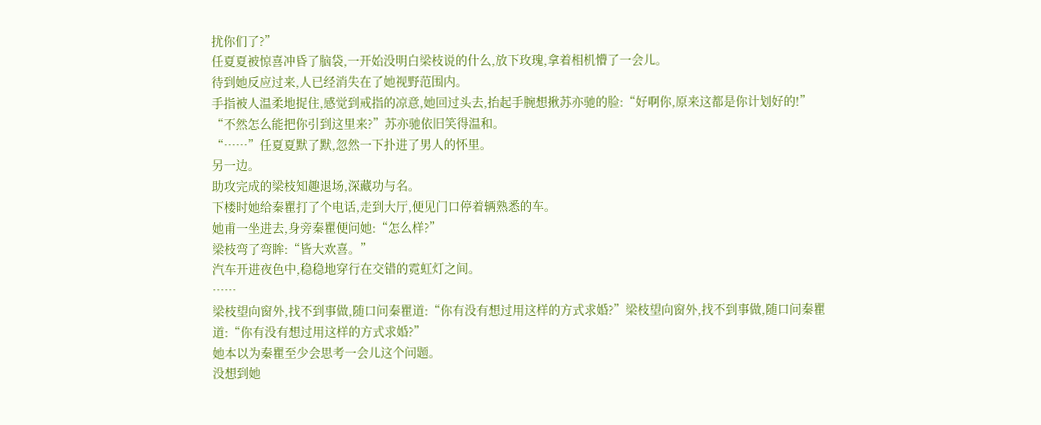扰你们了?”
任夏夏被惊喜冲昏了脑袋,一开始没明白梁枝说的什么,放下玫瑰,拿着相机懵了一会儿。
待到她反应过来,人已经消失在了她视野范围内。
手指被人温柔地捉住,感觉到戒指的凉意,她回过头去,抬起手腕想揪苏亦驰的脸:“好啊你,原来这都是你计划好的!”
“不然怎么能把你引到这里来?”苏亦驰依旧笑得温和。
“……”任夏夏默了默,忽然一下扑进了男人的怀里。
另一边。
助攻完成的梁枝知趣退场,深藏功与名。
下楼时她给秦瞿打了个电话,走到大厅,便见门口停着辆熟悉的车。
她甫一坐进去,身旁秦瞿便问她:“怎么样?”
梁枝弯了弯眸:“皆大欢喜。”
汽车开进夜色中,稳稳地穿行在交错的霓虹灯之间。
……
梁枝望向窗外,找不到事做,随口问秦瞿道:“你有没有想过用这样的方式求婚?”梁枝望向窗外,找不到事做,随口问秦瞿道:“你有没有想过用这样的方式求婚?”
她本以为秦瞿至少会思考一会儿这个问题。
没想到她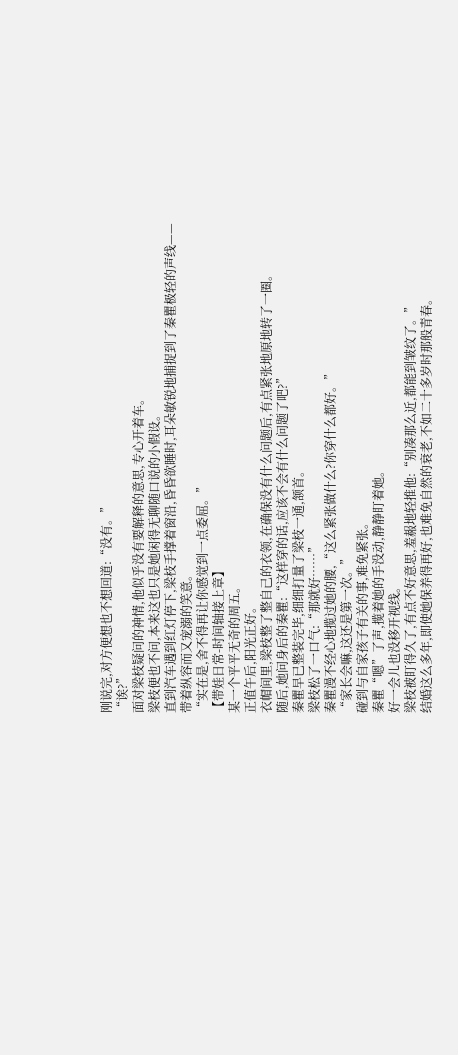刚说完,对方便想也不想回道:“没有。”
“诶?”
面对梁枝疑问的神情,他似乎没有要解释的意思,专心开着车。
梁枝便也不问,本来这也只是她闲得无聊随口说的小假设。
直到汽车遇到红灯停下,梁枝手撑着窗沿,昏昏欲睡时,耳朵敏锐地捕捉到了秦瞿极轻的声线——
带着纵容而又宠溺的笑意。
“实在是,舍不得再让你感觉到一点委屈。”
【带娃日常-时间轴接上章】
某一个平平无奇的周五。
正值午后,阳光正好。
衣帽间里,梁枝整了整自己的衣领,在确保没有什么问题后,有点紧张地原地转了一圈。
随后,她问身后的秦瞿:“这样穿的话,应该不会有什么问题了吧?”
秦瞿早已整装完毕,细细打量了梁枝一通,颔首。
梁枝松了一口气:“那就好……”
秦瞿漫不经心地揽过她的腰,“这么紧张做什么?你穿什么都好。”
“家长会嘛,这还是第一次。”
碰到与自家孩子有关的事,难免紧张。
秦瞿“嗯”了声,揽着她的手没动,静静盯着她。
好一会儿也没移开视线。
梁枝被盯得久了,有点不好意思,羞赧地轻推他:“别凑那么近,都能到皱纹了。”
结婚这么多年,即使她保养得再好,也难免自然的衰老,不如二十多岁时那般青春。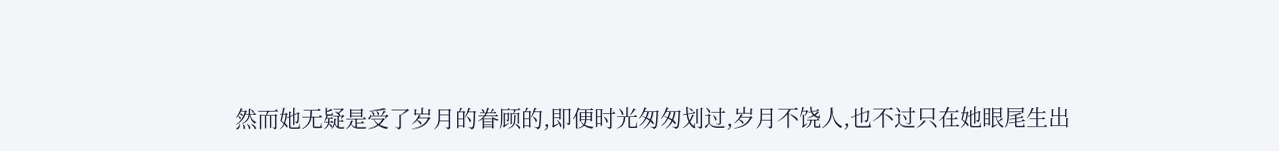然而她无疑是受了岁月的眷顾的,即便时光匆匆划过,岁月不饶人,也不过只在她眼尾生出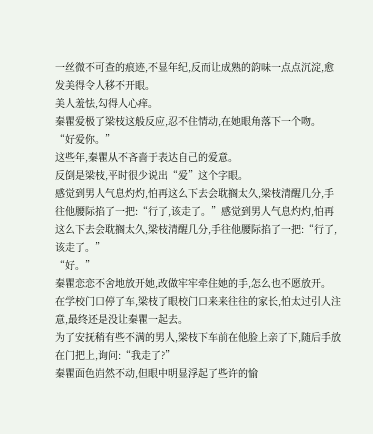一丝微不可查的痕迹,不显年纪,反而让成熟的韵味一点点沉淀,愈发美得令人移不开眼。
美人羞怯,勾得人心痒。
秦瞿爱极了梁枝这般反应,忍不住情动,在她眼角落下一个吻。
“好爱你。”
这些年,秦瞿从不吝啬于表达自己的爱意。
反倒是梁枝,平时很少说出“爱”这个字眼。
感觉到男人气息灼灼,怕再这么下去会耽搁太久,梁枝清醒几分,手往他腰际掐了一把:“行了,该走了。”感觉到男人气息灼灼,怕再这么下去会耽搁太久,梁枝清醒几分,手往他腰际掐了一把:“行了,该走了。”
“好。”
秦瞿恋恋不舍地放开她,改做牢牢牵住她的手,怎么也不愿放开。
在学校门口停了车,梁枝了眼校门口来来往往的家长,怕太过引人注意,最终还是没让秦瞿一起去。
为了安抚稍有些不满的男人,梁枝下车前在他脸上亲了下,随后手放在门把上,询问:“我走了?”
秦瞿面色岿然不动,但眼中明显浮起了些许的愉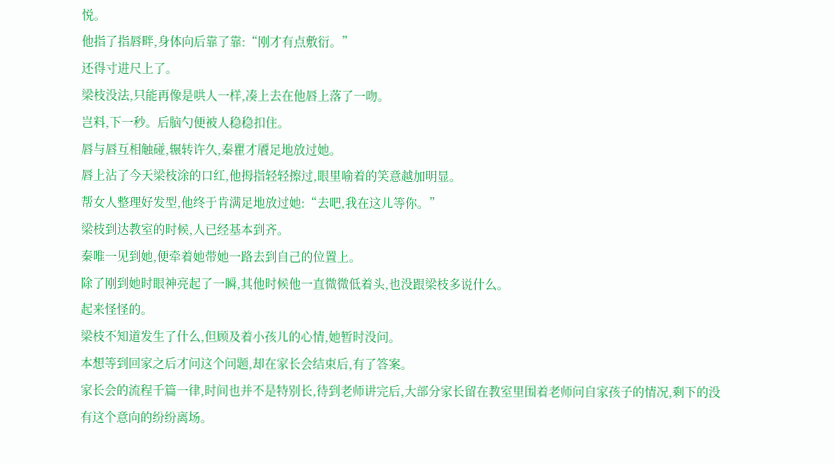悦。
他指了指唇畔,身体向后靠了靠:“刚才有点敷衍。”
还得寸进尺上了。
梁枝没法,只能再像是哄人一样,凑上去在他唇上落了一吻。
岂料,下一秒。后脑勺便被人稳稳扣住。
唇与唇互相触碰,辗转许久,秦瞿才餍足地放过她。
唇上沾了今天梁枝涂的口红,他拇指轻轻擦过,眼里喻着的笑意越加明显。
帮女人整理好发型,他终于肯满足地放过她:“去吧,我在这儿等你。”
梁枝到达教室的时候,人已经基本到齐。
秦唯一见到她,便牵着她带她一路去到自己的位置上。
除了刚到她时眼神亮起了一瞬,其他时候他一直微微低着头,也没跟梁枝多说什么。
起来怪怪的。
梁枝不知道发生了什么,但顾及着小孩儿的心情,她暂时没问。
本想等到回家之后才问这个问题,却在家长会结束后,有了答案。
家长会的流程千篇一律,时间也并不是特别长,待到老师讲完后,大部分家长留在教室里围着老师问自家孩子的情况,剩下的没有这个意向的纷纷离场。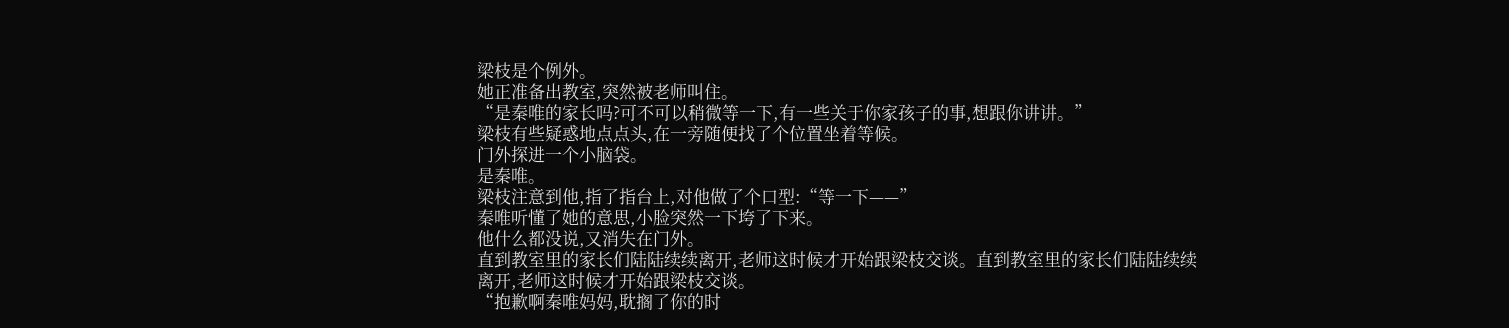梁枝是个例外。
她正准备出教室,突然被老师叫住。
“是秦唯的家长吗?可不可以稍微等一下,有一些关于你家孩子的事,想跟你讲讲。”
梁枝有些疑惑地点点头,在一旁随便找了个位置坐着等候。
门外探进一个小脑袋。
是秦唯。
梁枝注意到他,指了指台上,对他做了个口型:“等一下——”
秦唯听懂了她的意思,小脸突然一下垮了下来。
他什么都没说,又消失在门外。
直到教室里的家长们陆陆续续离开,老师这时候才开始跟梁枝交谈。直到教室里的家长们陆陆续续离开,老师这时候才开始跟梁枝交谈。
“抱歉啊秦唯妈妈,耽搁了你的时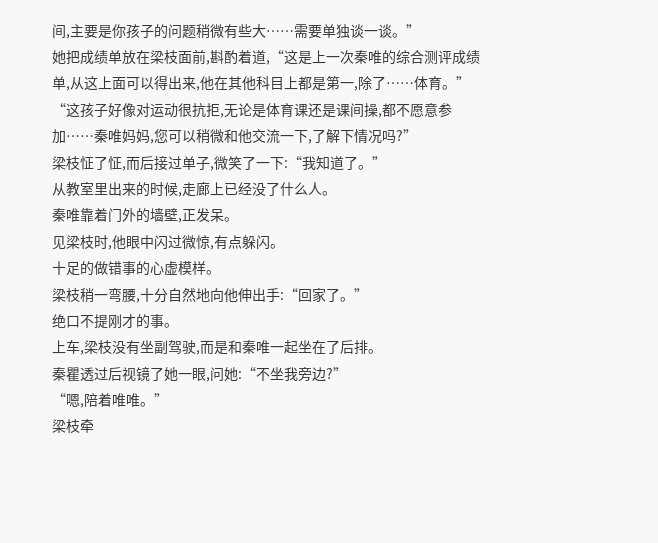间,主要是你孩子的问题稍微有些大……需要单独谈一谈。”
她把成绩单放在梁枝面前,斟酌着道,“这是上一次秦唯的综合测评成绩单,从这上面可以得出来,他在其他科目上都是第一,除了……体育。”
“这孩子好像对运动很抗拒,无论是体育课还是课间操,都不愿意参加……秦唯妈妈,您可以稍微和他交流一下,了解下情况吗?”
梁枝怔了怔,而后接过单子,微笑了一下:“我知道了。”
从教室里出来的时候,走廊上已经没了什么人。
秦唯靠着门外的墙壁,正发呆。
见梁枝时,他眼中闪过微惊,有点躲闪。
十足的做错事的心虚模样。
梁枝稍一弯腰,十分自然地向他伸出手:“回家了。”
绝口不提刚才的事。
上车,梁枝没有坐副驾驶,而是和秦唯一起坐在了后排。
秦瞿透过后视镜了她一眼,问她:“不坐我旁边?”
“嗯,陪着唯唯。”
梁枝牵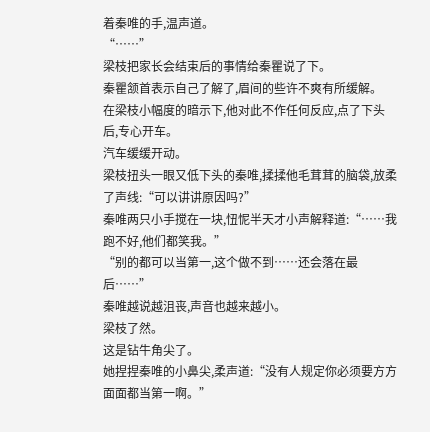着秦唯的手,温声道。
“……”
梁枝把家长会结束后的事情给秦瞿说了下。
秦瞿颔首表示自己了解了,眉间的些许不爽有所缓解。
在梁枝小幅度的暗示下,他对此不作任何反应,点了下头后,专心开车。
汽车缓缓开动。
梁枝扭头一眼又低下头的秦唯,揉揉他毛茸茸的脑袋,放柔了声线:“可以讲讲原因吗?”
秦唯两只小手搅在一块,忸怩半天才小声解释道:“……我跑不好,他们都笑我。”
“别的都可以当第一,这个做不到……还会落在最后……”
秦唯越说越沮丧,声音也越来越小。
梁枝了然。
这是钻牛角尖了。
她捏捏秦唯的小鼻尖,柔声道:“没有人规定你必须要方方面面都当第一啊。”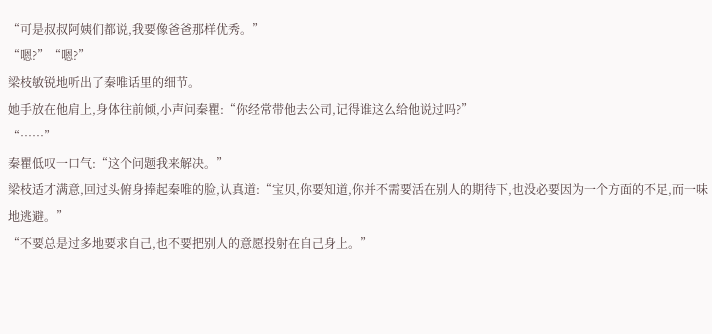“可是叔叔阿姨们都说,我要像爸爸那样优秀。”
“嗯?”“嗯?”
梁枝敏锐地听出了秦唯话里的细节。
她手放在他肩上,身体往前倾,小声问秦瞿:“你经常带他去公司,记得谁这么给他说过吗?”
“……”
秦瞿低叹一口气:“这个问题我来解决。”
梁枝适才满意,回过头俯身捧起秦唯的脸,认真道:“宝贝,你要知道,你并不需要活在别人的期待下,也没必要因为一个方面的不足,而一味地逃避。”
“不要总是过多地要求自己,也不要把别人的意愿投射在自己身上。”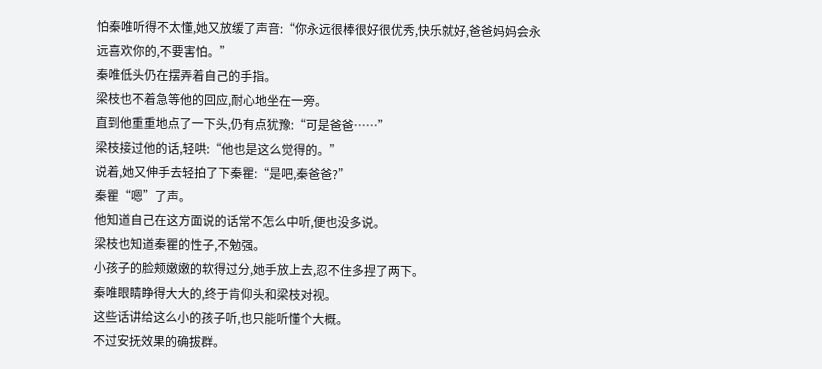怕秦唯听得不太懂,她又放缓了声音:“你永远很棒很好很优秀,快乐就好,爸爸妈妈会永远喜欢你的,不要害怕。”
秦唯低头仍在摆弄着自己的手指。
梁枝也不着急等他的回应,耐心地坐在一旁。
直到他重重地点了一下头,仍有点犹豫:“可是爸爸……”
梁枝接过他的话,轻哄:“他也是这么觉得的。”
说着,她又伸手去轻拍了下秦瞿:“是吧,秦爸爸?”
秦瞿“嗯”了声。
他知道自己在这方面说的话常不怎么中听,便也没多说。
梁枝也知道秦瞿的性子,不勉强。
小孩子的脸颊嫩嫩的软得过分,她手放上去,忍不住多捏了两下。
秦唯眼睛睁得大大的,终于肯仰头和梁枝对视。
这些话讲给这么小的孩子听,也只能听懂个大概。
不过安抚效果的确拔群。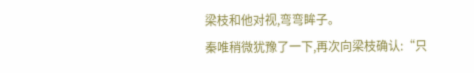梁枝和他对视,弯弯眸子。
秦唯稍微犹豫了一下,再次向梁枝确认:“只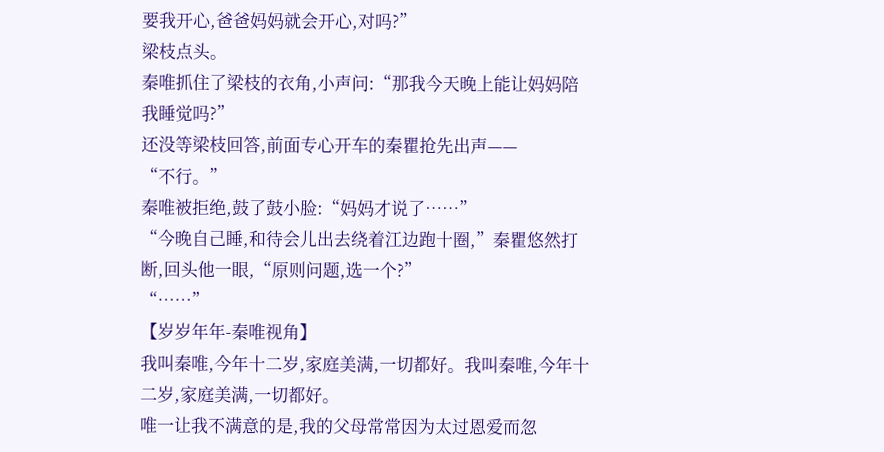要我开心,爸爸妈妈就会开心,对吗?”
梁枝点头。
秦唯抓住了梁枝的衣角,小声问:“那我今天晚上能让妈妈陪我睡觉吗?”
还没等梁枝回答,前面专心开车的秦瞿抢先出声——
“不行。”
秦唯被拒绝,鼓了鼓小脸:“妈妈才说了……”
“今晚自己睡,和待会儿出去绕着江边跑十圈,”秦瞿悠然打断,回头他一眼,“原则问题,选一个?”
“……”
【岁岁年年-秦唯视角】
我叫秦唯,今年十二岁,家庭美满,一切都好。我叫秦唯,今年十二岁,家庭美满,一切都好。
唯一让我不满意的是,我的父母常常因为太过恩爱而忽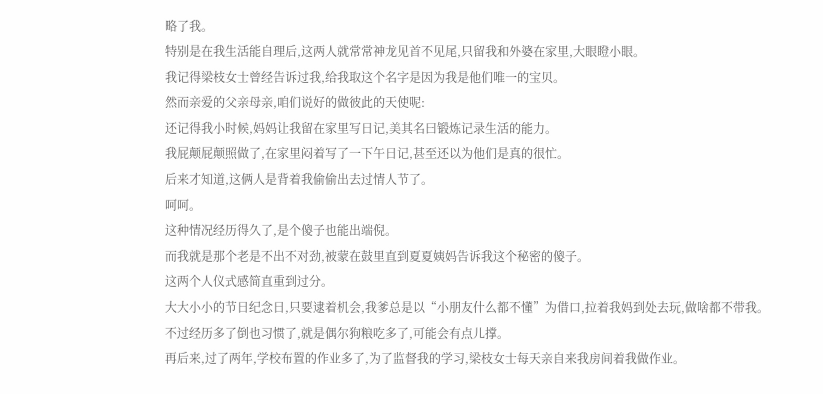略了我。
特别是在我生活能自理后,这两人就常常神龙见首不见尾,只留我和外婆在家里,大眼瞪小眼。
我记得梁枝女士曾经告诉过我,给我取这个名字是因为我是他们唯一的宝贝。
然而亲爱的父亲母亲,咱们说好的做彼此的天使呢:
还记得我小时候,妈妈让我留在家里写日记,美其名曰锻炼记录生活的能力。
我屁颠屁颠照做了,在家里闷着写了一下午日记,甚至还以为他们是真的很忙。
后来才知道,这俩人是背着我偷偷出去过情人节了。
呵呵。
这种情况经历得久了,是个傻子也能出端倪。
而我就是那个老是不出不对劲,被蒙在鼓里直到夏夏姨妈告诉我这个秘密的傻子。
这两个人仪式感简直重到过分。
大大小小的节日纪念日,只要逮着机会,我爹总是以“小朋友什么都不懂”为借口,拉着我妈到处去玩,做啥都不带我。
不过经历多了倒也习惯了,就是偶尔狗粮吃多了,可能会有点儿撑。
再后来,过了两年,学校布置的作业多了,为了监督我的学习,梁枝女士每天亲自来我房间着我做作业。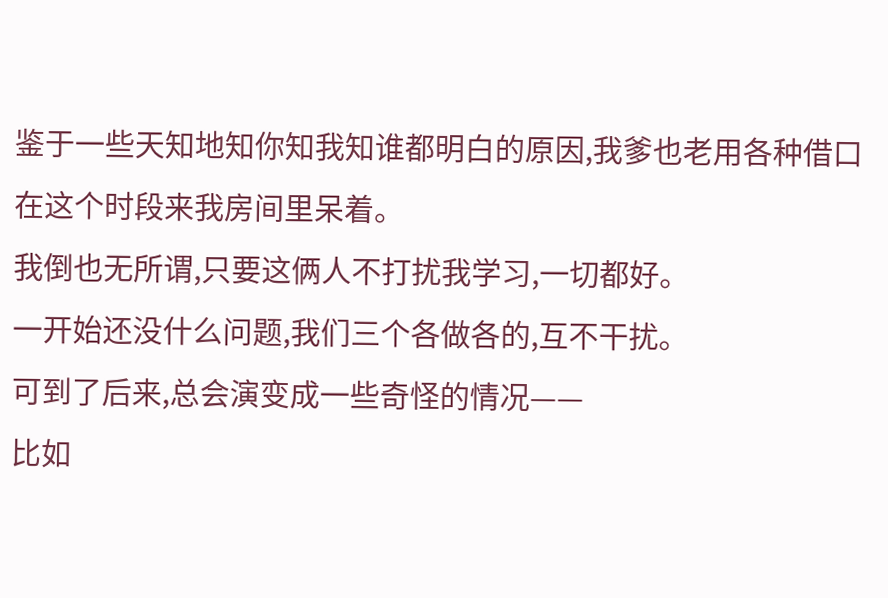鉴于一些天知地知你知我知谁都明白的原因,我爹也老用各种借口在这个时段来我房间里呆着。
我倒也无所谓,只要这俩人不打扰我学习,一切都好。
一开始还没什么问题,我们三个各做各的,互不干扰。
可到了后来,总会演变成一些奇怪的情况——
比如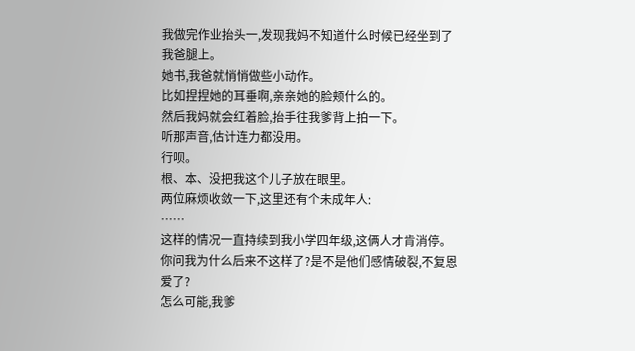我做完作业抬头一,发现我妈不知道什么时候已经坐到了我爸腿上。
她书,我爸就悄悄做些小动作。
比如捏捏她的耳垂啊,亲亲她的脸颊什么的。
然后我妈就会红着脸,抬手往我爹背上拍一下。
听那声音,估计连力都没用。
行呗。
根、本、没把我这个儿子放在眼里。
两位麻烦收敛一下,这里还有个未成年人:
……
这样的情况一直持续到我小学四年级,这俩人才肯消停。
你问我为什么后来不这样了?是不是他们感情破裂,不复恩爱了?
怎么可能,我爹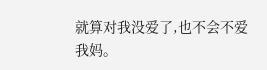就算对我没爱了,也不会不爱我妈。